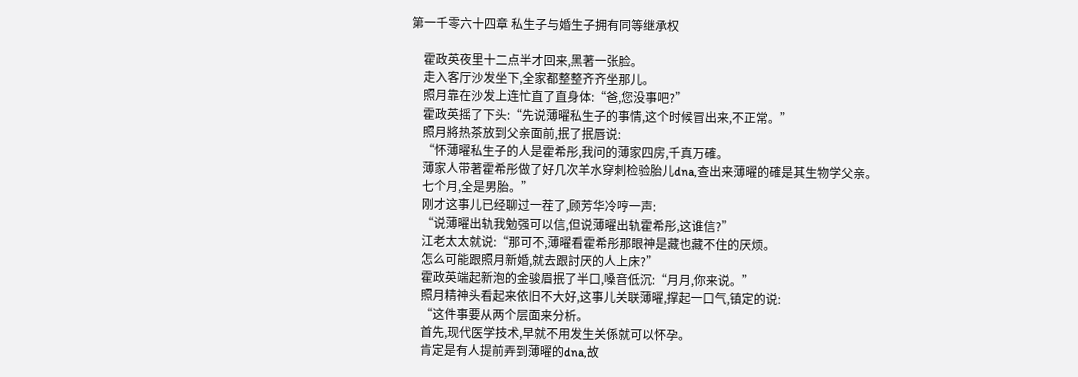第一千零六十四章 私生子与婚生子拥有同等继承权

    霍政英夜里十二点半才回来,黑著一张脸。
    走入客厅沙发坐下,全家都整整齐齐坐那儿。
    照月靠在沙发上连忙直了直身体:“爸,您没事吧?”
    霍政英摇了下头:“先说薄曜私生子的事情,这个时候冒出来,不正常。”
    照月將热茶放到父亲面前,抿了抿唇说:
    “怀薄曜私生子的人是霍希彤,我问的薄家四房,千真万確。
    薄家人带著霍希彤做了好几次羊水穿刺检验胎儿dna,查出来薄曜的確是其生物学父亲。
    七个月,全是男胎。”
    刚才这事儿已经聊过一茬了,顾芳华冷哼一声:
    “说薄曜出轨我勉强可以信,但说薄曜出轨霍希彤,这谁信?”
    江老太太就说:“那可不,薄曜看霍希彤那眼神是藏也藏不住的厌烦。
    怎么可能跟照月新婚,就去跟討厌的人上床?”
    霍政英端起新泡的金骏眉抿了半口,嗓音低沉:“月月,你来说。”
    照月精神头看起来依旧不大好,这事儿关联薄曜,撑起一口气,镇定的说:
    “这件事要从两个层面来分析。
    首先,现代医学技术,早就不用发生关係就可以怀孕。
    肯定是有人提前弄到薄曜的dna,故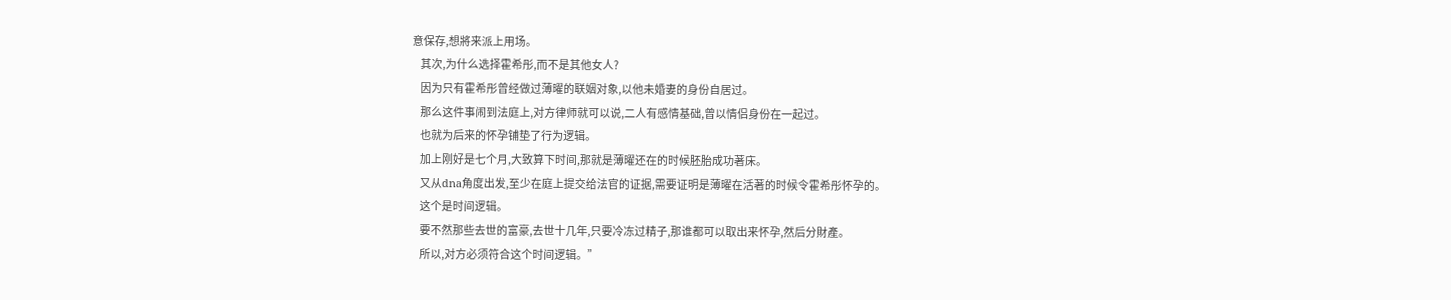意保存,想將来派上用场。
    其次,为什么选择霍希彤,而不是其他女人?
    因为只有霍希彤曾经做过薄曜的联姻对象,以他未婚妻的身份自居过。
    那么这件事闹到法庭上,对方律师就可以说,二人有感情基础,曾以情侣身份在一起过。
    也就为后来的怀孕铺垫了行为逻辑。
    加上刚好是七个月,大致算下时间,那就是薄曜还在的时候胚胎成功著床。
    又从dna角度出发,至少在庭上提交给法官的证据,需要证明是薄曜在活著的时候令霍希彤怀孕的。
    这个是时间逻辑。
    要不然那些去世的富豪,去世十几年,只要冷冻过精子,那谁都可以取出来怀孕,然后分財產。
    所以,对方必须符合这个时间逻辑。”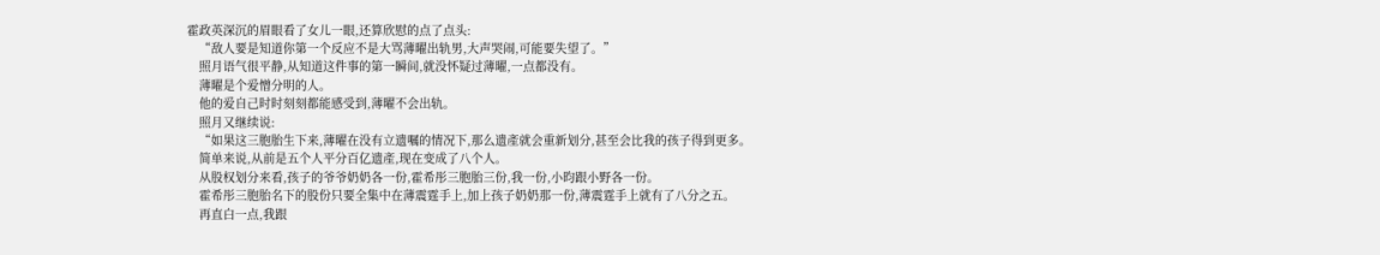霍政英深沉的眉眼看了女儿一眼,还算欣慰的点了点头:
    “敌人要是知道你第一个反应不是大骂薄曜出轨男,大声哭闹,可能要失望了。”
    照月语气很平静,从知道这件事的第一瞬间,就没怀疑过薄曜,一点都没有。
    薄曜是个爱憎分明的人。
    他的爱自己时时刻刻都能感受到,薄曜不会出轨。
    照月又继续说:
    “如果这三胞胎生下来,薄曜在没有立遗嘱的情况下,那么遗產就会重新划分,甚至会比我的孩子得到更多。
    简单来说,从前是五个人平分百亿遗產,现在变成了八个人。
    从股权划分来看,孩子的爷爷奶奶各一份,霍希彤三胞胎三份,我一份,小昀跟小野各一份。
    霍希彤三胞胎名下的股份只要全集中在薄震霆手上,加上孩子奶奶那一份,薄震霆手上就有了八分之五。
    再直白一点,我跟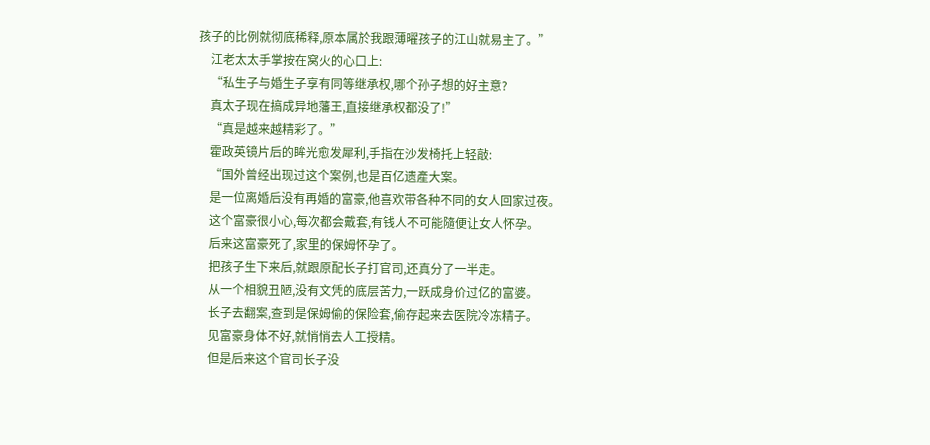孩子的比例就彻底稀释,原本属於我跟薄曜孩子的江山就易主了。”
    江老太太手掌按在窝火的心口上:
    “私生子与婚生子享有同等继承权,哪个孙子想的好主意?
    真太子现在搞成异地藩王,直接继承权都没了!”
    “真是越来越精彩了。”
    霍政英镜片后的眸光愈发犀利,手指在沙发椅托上轻敲:
    “国外曾经出现过这个案例,也是百亿遗產大案。
    是一位离婚后没有再婚的富豪,他喜欢带各种不同的女人回家过夜。
    这个富豪很小心,每次都会戴套,有钱人不可能隨便让女人怀孕。
    后来这富豪死了,家里的保姆怀孕了。
    把孩子生下来后,就跟原配长子打官司,还真分了一半走。
    从一个相貌丑陋,没有文凭的底层苦力,一跃成身价过亿的富婆。
    长子去翻案,查到是保姆偷的保险套,偷存起来去医院冷冻精子。
    见富豪身体不好,就悄悄去人工授精。
    但是后来这个官司长子没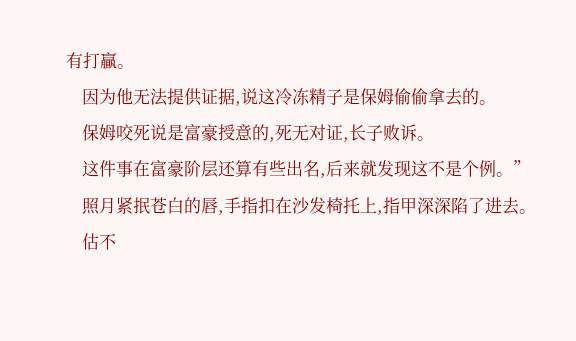有打贏。
    因为他无法提供证据,说这冷冻精子是保姆偷偷拿去的。
    保姆咬死说是富豪授意的,死无对证,长子败诉。
    这件事在富豪阶层还算有些出名,后来就发现这不是个例。”
    照月紧抿苍白的唇,手指扣在沙发椅托上,指甲深深陷了进去。
    估不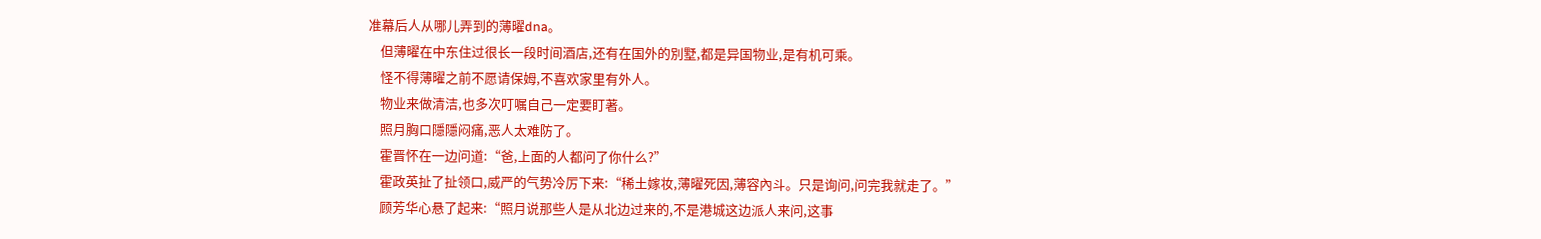准幕后人从哪儿弄到的薄曜dna。
    但薄曜在中东住过很长一段时间酒店,还有在国外的別墅,都是异国物业,是有机可乘。
    怪不得薄曜之前不愿请保姆,不喜欢家里有外人。
    物业来做清洁,也多次叮嘱自己一定要盯著。
    照月胸口隱隱闷痛,恶人太难防了。
    霍晋怀在一边问道:“爸,上面的人都问了你什么?”
    霍政英扯了扯领口,威严的气势冷厉下来:“稀土嫁妆,薄曜死因,薄容內斗。只是询问,问完我就走了。”
    顾芳华心悬了起来:“照月说那些人是从北边过来的,不是港城这边派人来问,这事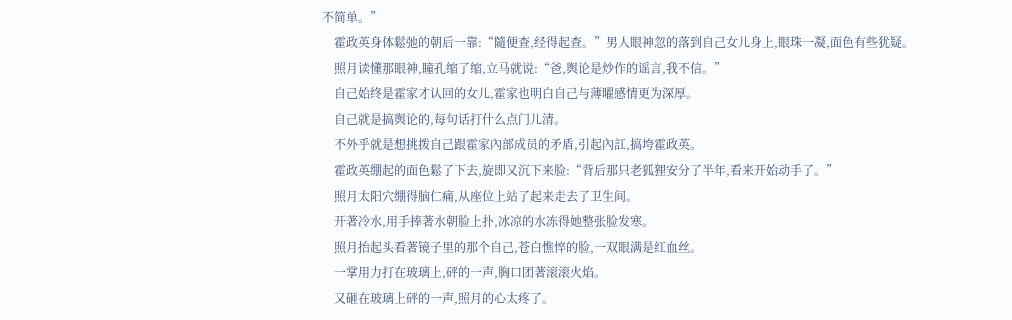不简单。”
    霍政英身体鬆弛的朝后一靠:“隨便查,经得起查。”男人眼神忽的落到自己女儿身上,眼珠一凝,面色有些犹疑。
    照月读懂那眼神,瞳孔缩了缩,立马就说:“爸,舆论是炒作的谣言,我不信。”
    自己始终是霍家才认回的女儿,霍家也明白自己与薄曜感情更为深厚。
    自己就是搞舆论的,每句话打什么点门儿清。
    不外乎就是想挑拨自己跟霍家內部成员的矛盾,引起內訌,搞垮霍政英。
    霍政英绷起的面色鬆了下去,旋即又沉下来脸:“背后那只老狐狸安分了半年,看来开始动手了。”
    照月太阳穴绷得脑仁痛,从座位上站了起来走去了卫生间。
    开著冷水,用手捧著水朝脸上扑,冰凉的水冻得她整张脸发寒。
    照月抬起头看著镜子里的那个自己,苍白憔悴的脸,一双眼满是红血丝。
    一掌用力打在玻璃上,砰的一声,胸口团著滚滚火焰。
    又砸在玻璃上砰的一声,照月的心太疼了。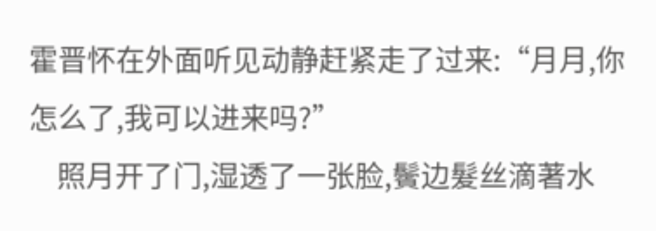霍晋怀在外面听见动静赶紧走了过来:“月月,你怎么了,我可以进来吗?”
    照月开了门,湿透了一张脸,鬢边髮丝滴著水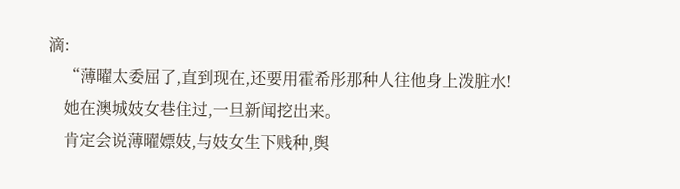滴:
    “薄曜太委屈了,直到现在,还要用霍希彤那种人往他身上泼脏水!
    她在澳城妓女巷住过,一旦新闻挖出来。
    肯定会说薄曜嫖妓,与妓女生下贱种,舆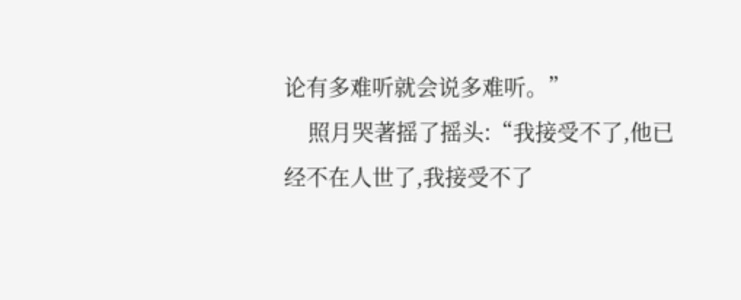论有多难听就会说多难听。”
    照月哭著摇了摇头:“我接受不了,他已经不在人世了,我接受不了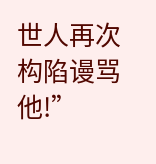世人再次构陷谩骂他!”